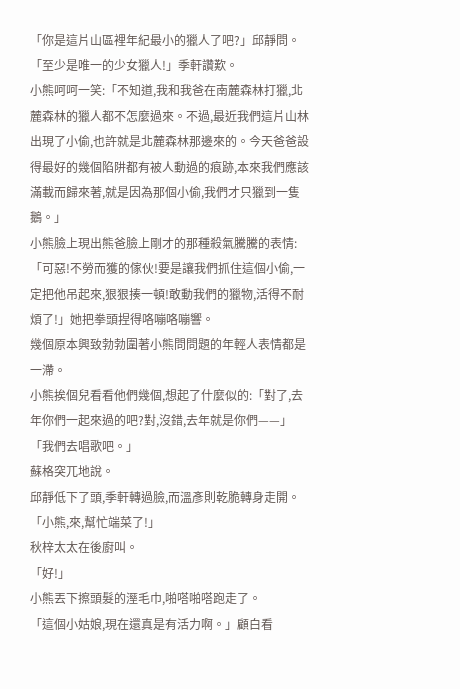「你是這片山區裡年紀最小的獵人了吧?」邱靜問。
「至少是唯一的少女獵人!」季軒讚歎。
小熊呵呵一笑:「不知道,我和我爸在南麓森林打獵,北麓森林的獵人都不怎麼過來。不過,最近我們這片山林出現了小偷,也許就是北麓森林那邊來的。今天爸爸設得最好的幾個陷阱都有被人動過的痕跡,本來我們應該滿載而歸來著,就是因為那個小偷,我們才只獵到一隻鵝。」
小熊臉上現出熊爸臉上剛才的那種殺氣騰騰的表情:「可惡!不勞而獲的傢伙!要是讓我們抓住這個小偷,一定把他吊起來,狠狠揍一頓!敢動我們的獵物,活得不耐煩了!」她把拳頭捏得咯嘣咯嘣響。
幾個原本興致勃勃圍著小熊問問題的年輕人表情都是一滯。
小熊挨個兒看看他們幾個,想起了什麼似的:「對了,去年你們一起來過的吧?對,沒錯,去年就是你們——」
「我們去唱歌吧。」
蘇格突兀地說。
邱靜低下了頭,季軒轉過臉,而溫彥則乾脆轉身走開。
「小熊,來,幫忙端菜了!」
秋梓太太在後廚叫。
「好!」
小熊丟下擦頭髮的溼毛巾,啪嗒啪嗒跑走了。
「這個小姑娘,現在還真是有活力啊。」顧白看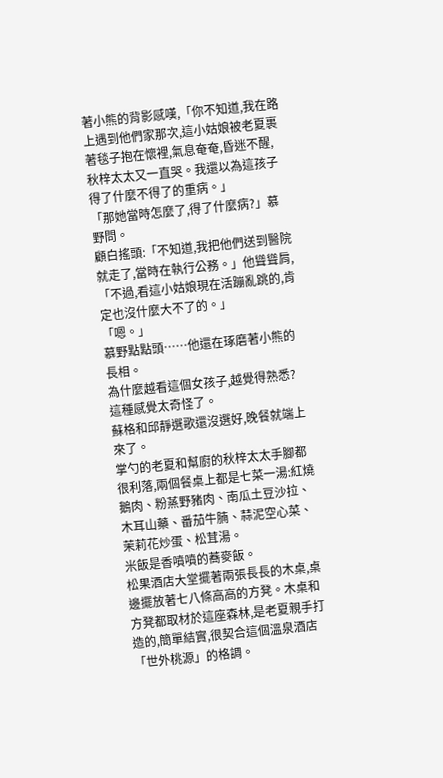著小熊的背影感嘆,「你不知道,我在路上遇到他們家那次,這小姑娘被老夏裹著毯子抱在懷裡,氣息奄奄,昏迷不醒,秋梓太太又一直哭。我還以為這孩子得了什麼不得了的重病。」
「那她當時怎麼了,得了什麼病?」慕野問。
顧白搖頭:「不知道,我把他們送到醫院就走了,當時在執行公務。」他聳聳肩,「不過,看這小姑娘現在活蹦亂跳的,肯定也沒什麼大不了的。」
「嗯。」
慕野點點頭……他還在琢磨著小熊的長相。
為什麼越看這個女孩子,越覺得熟悉?
這種感覺太奇怪了。
蘇格和邱靜選歌還沒選好,晚餐就端上來了。
掌勺的老夏和幫廚的秋梓太太手腳都很利落,兩個餐桌上都是七菜一湯:紅燒鵝肉、粉蒸野豬肉、南瓜土豆沙拉、木耳山藥、番茄牛腩、蒜泥空心菜、茉莉花炒蛋、松茸湯。
米飯是香噴噴的蕎麥飯。
松果酒店大堂擺著兩張長長的木桌,桌邊擺放著七八條高高的方凳。木桌和方凳都取材於這座森林,是老夏親手打造的,簡單結實,很契合這個溫泉酒店「世外桃源」的格調。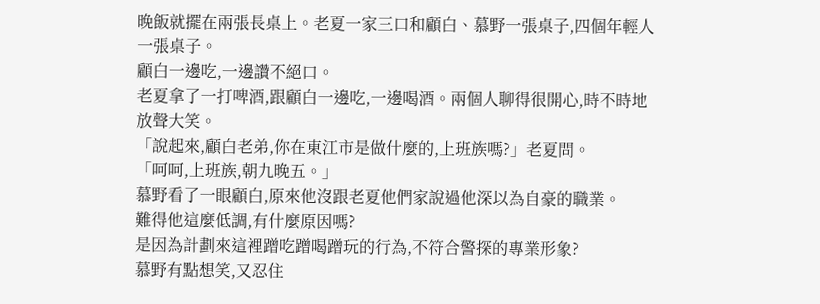晚飯就擺在兩張長桌上。老夏一家三口和顧白、慕野一張桌子,四個年輕人一張桌子。
顧白一邊吃,一邊讚不絕口。
老夏拿了一打啤酒,跟顧白一邊吃,一邊喝酒。兩個人聊得很開心,時不時地放聲大笑。
「說起來,顧白老弟,你在東江市是做什麼的,上班族嗎?」老夏問。
「呵呵,上班族,朝九晚五。」
慕野看了一眼顧白,原來他沒跟老夏他們家說過他深以為自豪的職業。
難得他這麼低調,有什麼原因嗎?
是因為計劃來這裡蹭吃蹭喝蹭玩的行為,不符合警探的專業形象?
慕野有點想笑,又忍住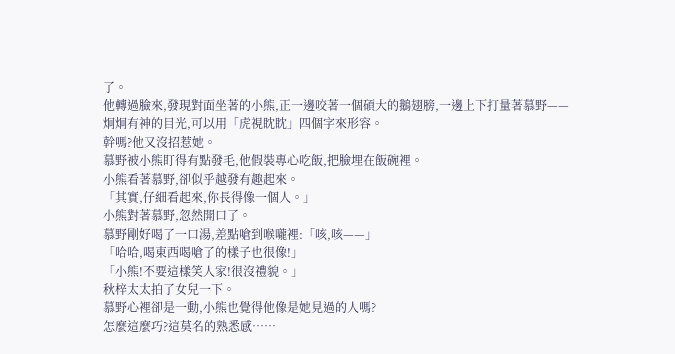了。
他轉過臉來,發現對面坐著的小熊,正一邊咬著一個碩大的鵝翅膀,一邊上下打量著慕野——
炯炯有神的目光,可以用「虎視眈眈」四個字來形容。
幹嗎?他又沒招惹她。
慕野被小熊盯得有點發毛,他假裝專心吃飯,把臉埋在飯碗裡。
小熊看著慕野,卻似乎越發有趣起來。
「其實,仔細看起來,你長得像一個人。」
小熊對著慕野,忽然開口了。
慕野剛好喝了一口湯,差點嗆到喉嚨裡:「咳,咳——」
「哈哈,喝東西喝嗆了的樣子也很像!」
「小熊!不要這樣笑人家!很沒禮貌。」
秋梓太太拍了女兒一下。
慕野心裡卻是一動,小熊也覺得他像是她見過的人嗎?
怎麼這麼巧?這莫名的熟悉感……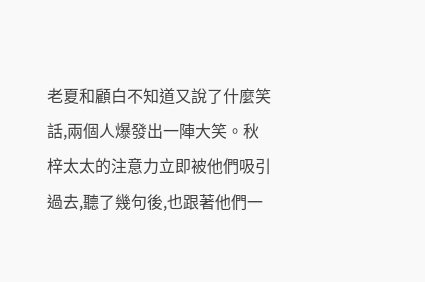老夏和顧白不知道又說了什麼笑話,兩個人爆發出一陣大笑。秋梓太太的注意力立即被他們吸引過去,聽了幾句後,也跟著他們一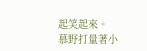起笑起來。
慕野打量著小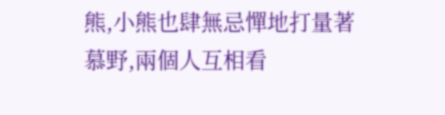熊,小熊也肆無忌憚地打量著慕野,兩個人互相看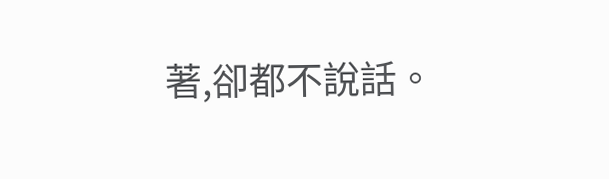著,卻都不說話。